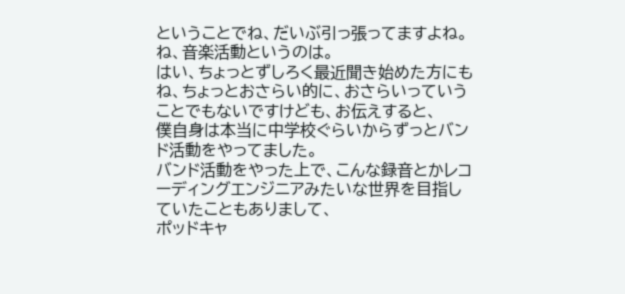ということでね、だいぶ引っ張ってますよね。
ね、音楽活動というのは。
はい、ちょっとずしろく最近聞き始めた方にもね、ちょっとおさらい的に、おさらいっていうことでもないですけども、お伝えすると、
僕自身は本当に中学校ぐらいからずっとバンド活動をやってました。
バンド活動をやった上で、こんな録音とかレコーディングエンジニアみたいな世界を目指していたこともありまして、
ポッドキャ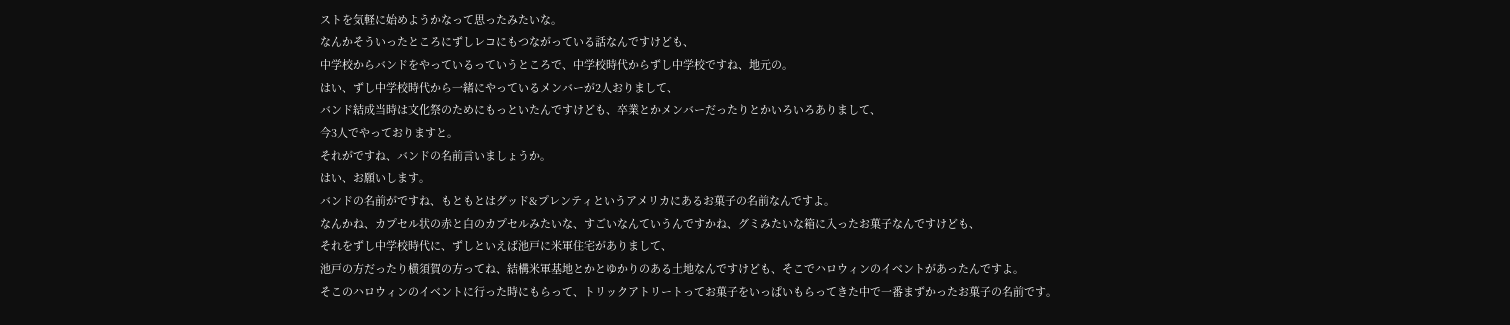ストを気軽に始めようかなって思ったみたいな。
なんかそういったところにずしレコにもつながっている話なんですけども、
中学校からバンドをやっているっていうところで、中学校時代からずし中学校ですね、地元の。
はい、ずし中学校時代から一緒にやっているメンバーが2人おりまして、
バンド結成当時は文化祭のためにもっといたんですけども、卒業とかメンバーだったりとかいろいろありまして、
今3人でやっておりますと。
それがですね、バンドの名前言いましょうか。
はい、お願いします。
バンドの名前がですね、もともとはグッド&プレンティというアメリカにあるお菓子の名前なんですよ。
なんかね、カプセル状の赤と白のカプセルみたいな、すごいなんていうんですかね、グミみたいな箱に入ったお菓子なんですけども、
それをずし中学校時代に、ずしといえば池戸に米軍住宅がありまして、
池戸の方だったり横須賀の方ってね、結構米軍基地とかとゆかりのある土地なんですけども、そこでハロウィンのイベントがあったんですよ。
そこのハロウィンのイベントに行った時にもらって、トリックアトリートってお菓子をいっぱいもらってきた中で一番まずかったお菓子の名前です。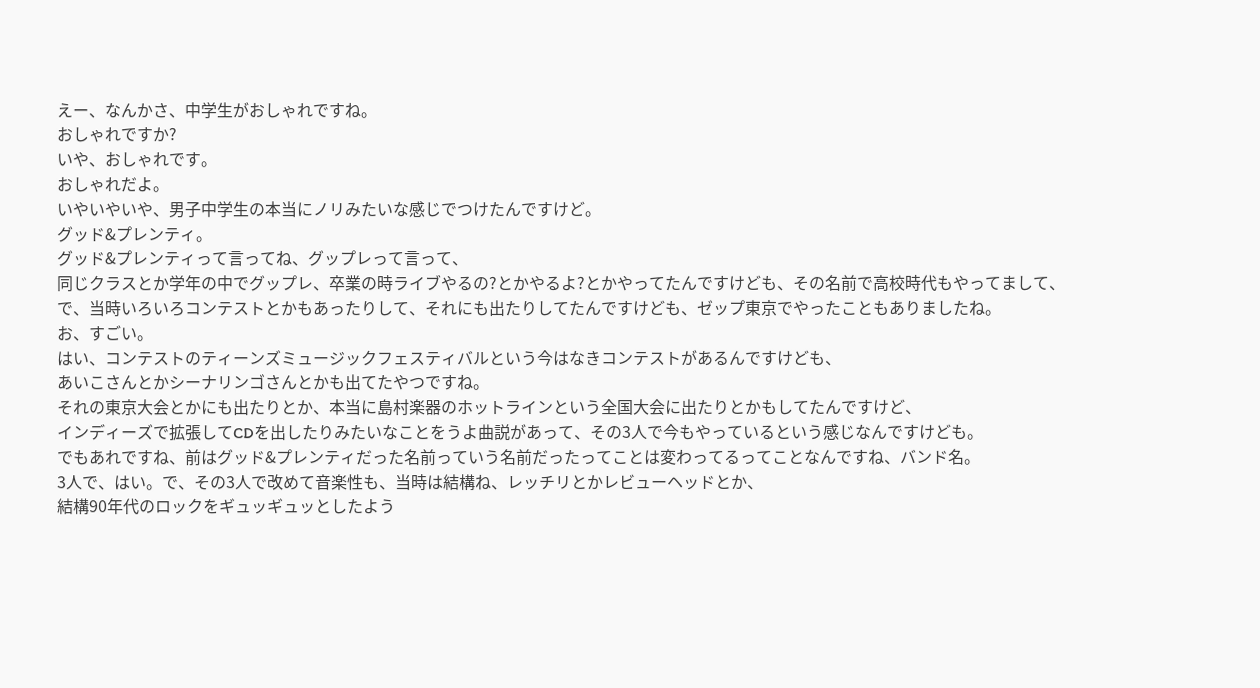えー、なんかさ、中学生がおしゃれですね。
おしゃれですか?
いや、おしゃれです。
おしゃれだよ。
いやいやいや、男子中学生の本当にノリみたいな感じでつけたんですけど。
グッド&プレンティ。
グッド&プレンティって言ってね、グップレって言って、
同じクラスとか学年の中でグップレ、卒業の時ライブやるの?とかやるよ?とかやってたんですけども、その名前で高校時代もやってまして、
で、当時いろいろコンテストとかもあったりして、それにも出たりしてたんですけども、ゼップ東京でやったこともありましたね。
お、すごい。
はい、コンテストのティーンズミュージックフェスティバルという今はなきコンテストがあるんですけども、
あいこさんとかシーナリンゴさんとかも出てたやつですね。
それの東京大会とかにも出たりとか、本当に島村楽器のホットラインという全国大会に出たりとかもしてたんですけど、
インディーズで拡張してCDを出したりみたいなことをうよ曲説があって、その3人で今もやっているという感じなんですけども。
でもあれですね、前はグッド&プレンティだった名前っていう名前だったってことは変わってるってことなんですね、バンド名。
3人で、はい。で、その3人で改めて音楽性も、当時は結構ね、レッチリとかレビューヘッドとか、
結構90年代のロックをギュッギュッとしたよう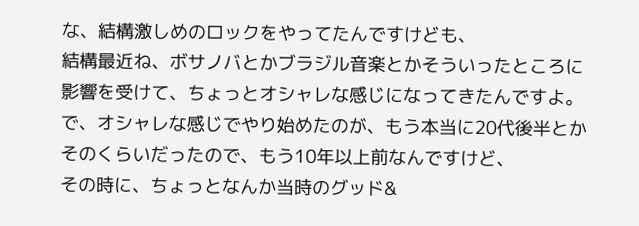な、結構激しめのロックをやってたんですけども、
結構最近ね、ボサノバとかブラジル音楽とかそういったところに影響を受けて、ちょっとオシャレな感じになってきたんですよ。
で、オシャレな感じでやり始めたのが、もう本当に20代後半とかそのくらいだったので、もう10年以上前なんですけど、
その時に、ちょっとなんか当時のグッド&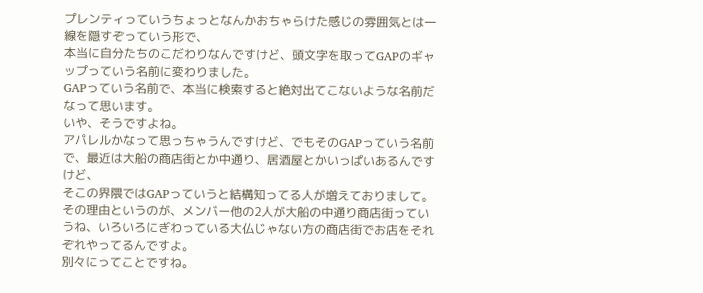プレンティっていうちょっとなんかおちゃらけた感じの雰囲気とは一線を隠すぞっていう形で、
本当に自分たちのこだわりなんですけど、頭文字を取ってGAPのギャップっていう名前に変わりました。
GAPっていう名前で、本当に検索すると絶対出てこないような名前だなって思います。
いや、そうですよね。
アパレルかなって思っちゃうんですけど、でもそのGAPっていう名前で、最近は大船の商店街とか中通り、居酒屋とかいっぱいあるんですけど、
そこの界隈ではGAPっていうと結構知ってる人が増えておりまして。
その理由というのが、メンバー他の2人が大船の中通り商店街っていうね、いろいろにぎわっている大仏じゃない方の商店街でお店をそれぞれやってるんですよ。
別々にってことですね。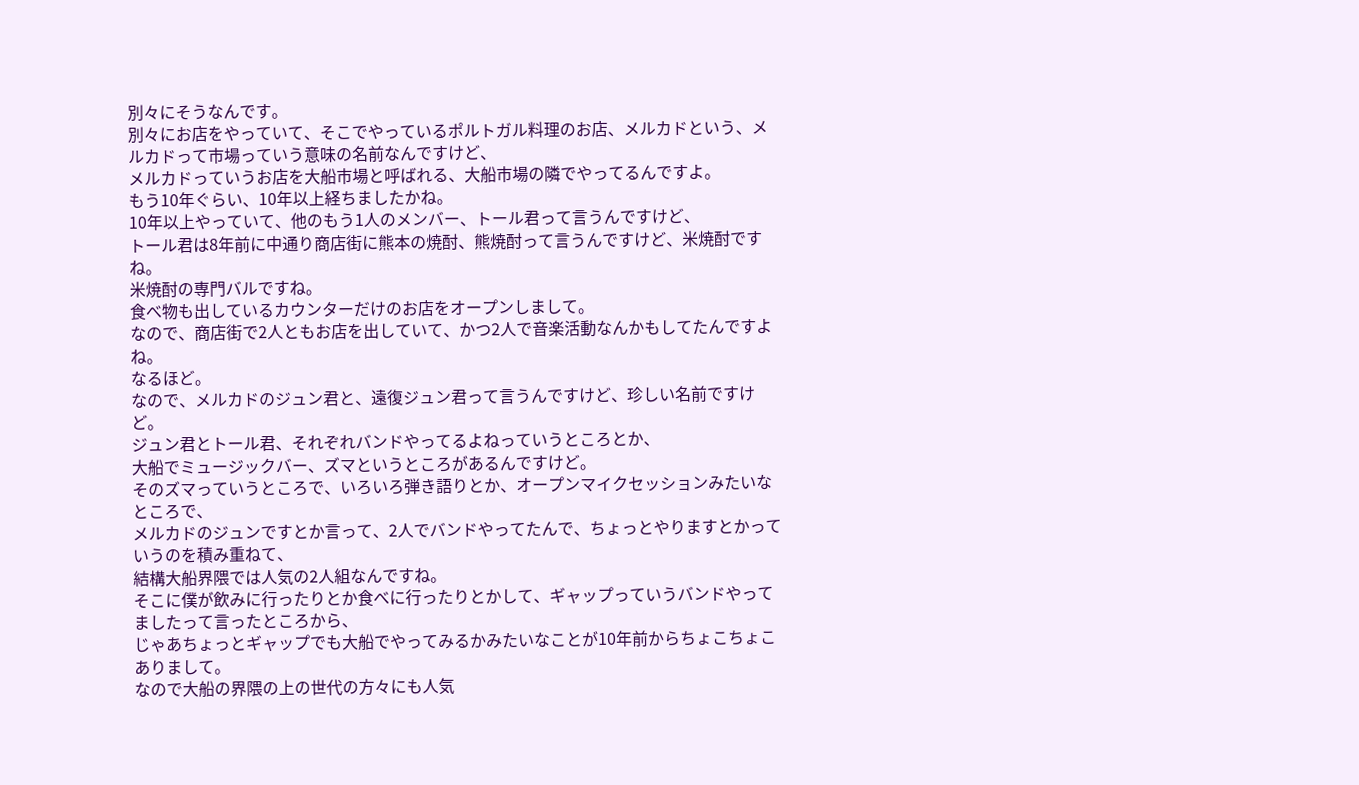別々にそうなんです。
別々にお店をやっていて、そこでやっているポルトガル料理のお店、メルカドという、メルカドって市場っていう意味の名前なんですけど、
メルカドっていうお店を大船市場と呼ばれる、大船市場の隣でやってるんですよ。
もう10年ぐらい、10年以上経ちましたかね。
10年以上やっていて、他のもう1人のメンバー、トール君って言うんですけど、
トール君は8年前に中通り商店街に熊本の焼酎、熊焼酎って言うんですけど、米焼酎ですね。
米焼酎の専門バルですね。
食べ物も出しているカウンターだけのお店をオープンしまして。
なので、商店街で2人ともお店を出していて、かつ2人で音楽活動なんかもしてたんですよね。
なるほど。
なので、メルカドのジュン君と、遠復ジュン君って言うんですけど、珍しい名前ですけど。
ジュン君とトール君、それぞれバンドやってるよねっていうところとか、
大船でミュージックバー、ズマというところがあるんですけど。
そのズマっていうところで、いろいろ弾き語りとか、オープンマイクセッションみたいなところで、
メルカドのジュンですとか言って、2人でバンドやってたんで、ちょっとやりますとかっていうのを積み重ねて、
結構大船界隈では人気の2人組なんですね。
そこに僕が飲みに行ったりとか食べに行ったりとかして、ギャップっていうバンドやってましたって言ったところから、
じゃあちょっとギャップでも大船でやってみるかみたいなことが10年前からちょこちょこありまして。
なので大船の界隈の上の世代の方々にも人気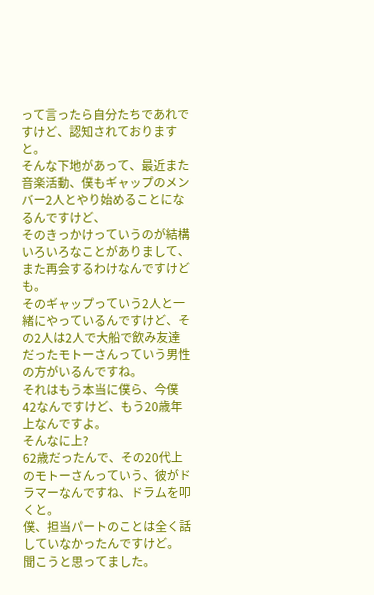って言ったら自分たちであれですけど、認知されておりますと。
そんな下地があって、最近また音楽活動、僕もギャップのメンバー2人とやり始めることになるんですけど、
そのきっかけっていうのが結構いろいろなことがありまして、また再会するわけなんですけども。
そのギャップっていう2人と一緒にやっているんですけど、その2人は2人で大船で飲み友達だったモトーさんっていう男性の方がいるんですね。
それはもう本当に僕ら、今僕42なんですけど、もう20歳年上なんですよ。
そんなに上?
62歳だったんで、その20代上のモトーさんっていう、彼がドラマーなんですね、ドラムを叩くと。
僕、担当パートのことは全く話していなかったんですけど。
聞こうと思ってました。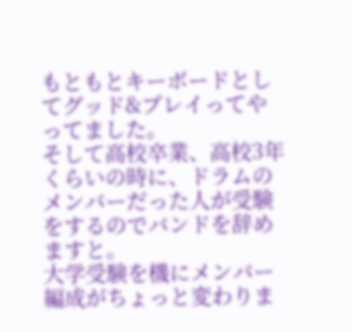もともとキーボードとしてグッド&プレイってやってました。
そして高校卒業、高校3年くらいの時に、ドラムのメンバーだった人が受験をするのでバンドを辞めますと。
大学受験を機にメンバー編成がちょっと変わりま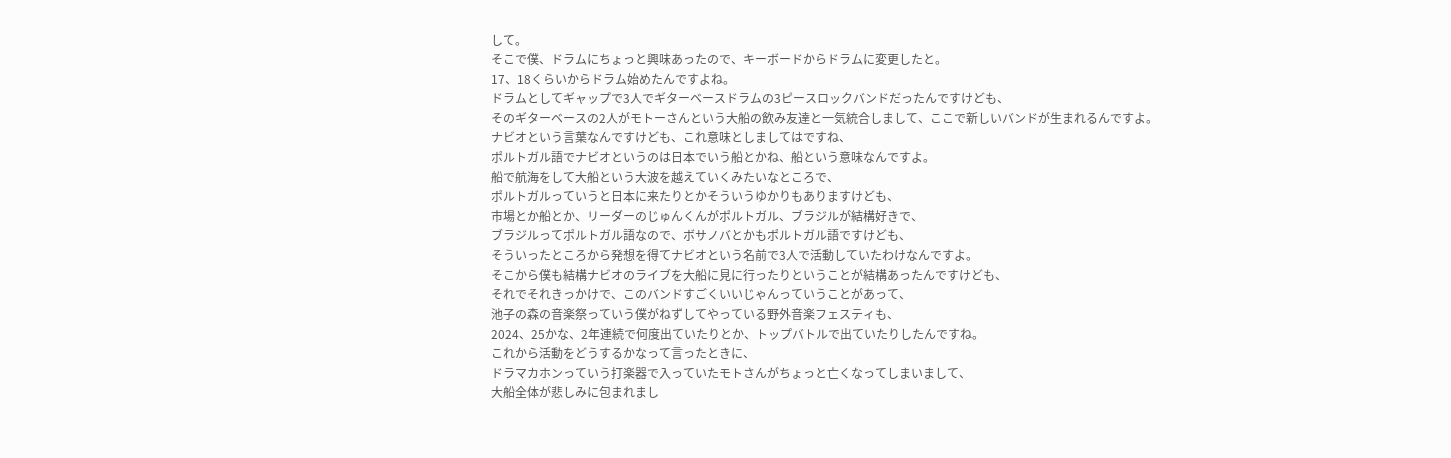して。
そこで僕、ドラムにちょっと興味あったので、キーボードからドラムに変更したと。
17、18くらいからドラム始めたんですよね。
ドラムとしてギャップで3人でギターベースドラムの3ピースロックバンドだったんですけども、
そのギターベースの2人がモトーさんという大船の飲み友達と一気統合しまして、ここで新しいバンドが生まれるんですよ。
ナビオという言葉なんですけども、これ意味としましてはですね、
ポルトガル語でナビオというのは日本でいう船とかね、船という意味なんですよ。
船で航海をして大船という大波を越えていくみたいなところで、
ポルトガルっていうと日本に来たりとかそういうゆかりもありますけども、
市場とか船とか、リーダーのじゅんくんがポルトガル、ブラジルが結構好きで、
ブラジルってポルトガル語なので、ボサノバとかもポルトガル語ですけども、
そういったところから発想を得てナビオという名前で3人で活動していたわけなんですよ。
そこから僕も結構ナビオのライブを大船に見に行ったりということが結構あったんですけども、
それでそれきっかけで、このバンドすごくいいじゃんっていうことがあって、
池子の森の音楽祭っていう僕がねずしてやっている野外音楽フェスティも、
2024、25かな、2年連続で何度出ていたりとか、トップバトルで出ていたりしたんですね。
これから活動をどうするかなって言ったときに、
ドラマカホンっていう打楽器で入っていたモトさんがちょっと亡くなってしまいまして、
大船全体が悲しみに包まれまし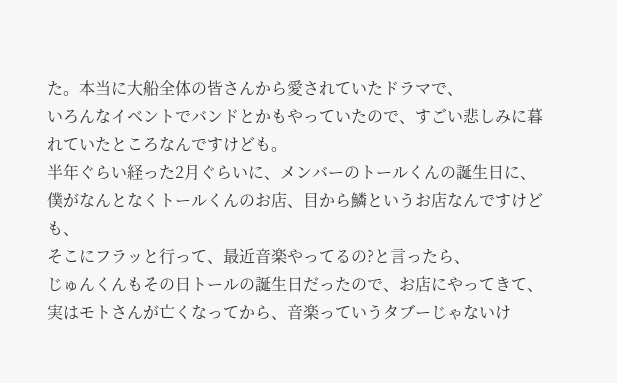た。本当に大船全体の皆さんから愛されていたドラマで、
いろんなイベントでバンドとかもやっていたので、すごい悲しみに暮れていたところなんですけども。
半年ぐらい経った2月ぐらいに、メンバーのトールくんの誕生日に、
僕がなんとなくトールくんのお店、目から鱗というお店なんですけども、
そこにフラッと行って、最近音楽やってるの?と言ったら、
じゅんくんもその日トールの誕生日だったので、お店にやってきて、
実はモトさんが亡くなってから、音楽っていうタブーじゃないけ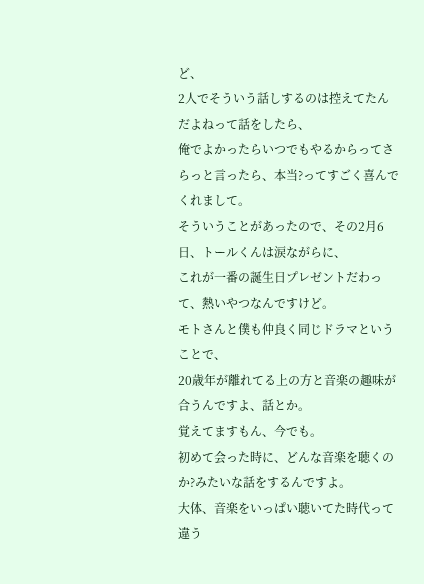ど、
2人でそういう話しするのは控えてたんだよねって話をしたら、
俺でよかったらいつでもやるからってさらっと言ったら、本当?ってすごく喜んでくれまして。
そういうことがあったので、その2月6日、トールくんは涙ながらに、
これが一番の誕生日プレゼントだわって、熱いやつなんですけど。
モトさんと僕も仲良く同じドラマということで、
20歳年が離れてる上の方と音楽の趣味が合うんですよ、話とか。
覚えてますもん、今でも。
初めて会った時に、どんな音楽を聴くのか?みたいな話をするんですよ。
大体、音楽をいっぱい聴いてた時代って違う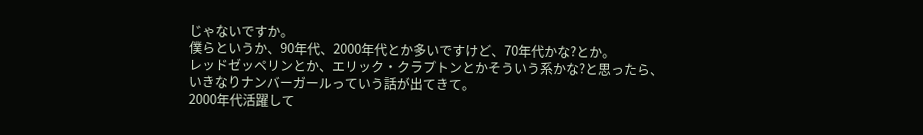じゃないですか。
僕らというか、90年代、2000年代とか多いですけど、70年代かな?とか。
レッドゼッペリンとか、エリック・クラプトンとかそういう系かな?と思ったら、
いきなりナンバーガールっていう話が出てきて。
2000年代活躍して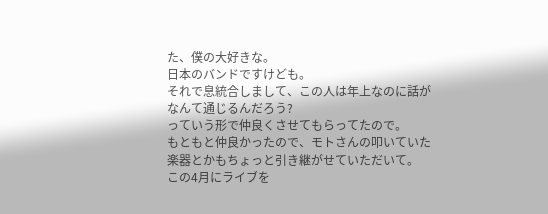た、僕の大好きな。
日本のバンドですけども。
それで息統合しまして、この人は年上なのに話がなんて通じるんだろう?
っていう形で仲良くさせてもらってたので。
もともと仲良かったので、モトさんの叩いていた楽器とかもちょっと引き継がせていただいて。
この4月にライブを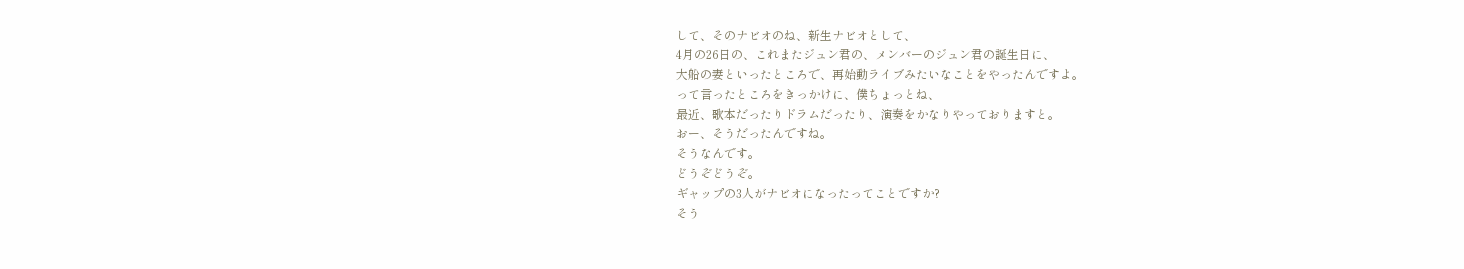して、そのナビオのね、新生ナビオとして、
4月の26日の、これまたジュン君の、メンバーのジュン君の誕生日に、
大船の妻といったところで、再始動ライブみたいなことをやったんですよ。
って言ったところをきっかけに、僕ちょっとね、
最近、歌本だったりドラムだったり、演奏をかなりやっておりますと。
おー、そうだったんですね。
そうなんです。
どうぞどうぞ。
ギャップの3人がナビオになったってことですか?
そう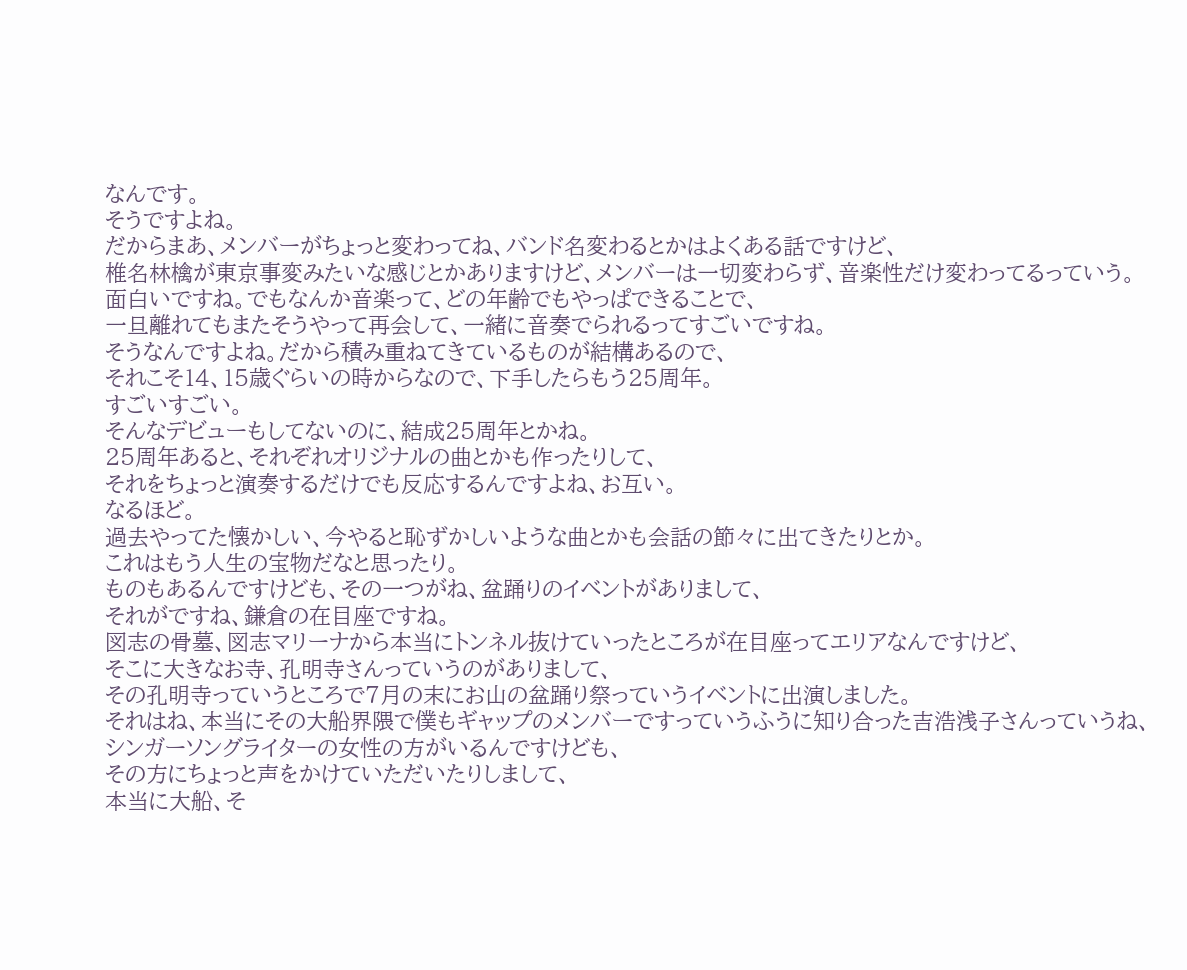なんです。
そうですよね。
だからまあ、メンバーがちょっと変わってね、バンド名変わるとかはよくある話ですけど、
椎名林檎が東京事変みたいな感じとかありますけど、メンバーは一切変わらず、音楽性だけ変わってるっていう。
面白いですね。でもなんか音楽って、どの年齢でもやっぱできることで、
一旦離れてもまたそうやって再会して、一緒に音奏でられるってすごいですね。
そうなんですよね。だから積み重ねてきているものが結構あるので、
それこそ14、15歳ぐらいの時からなので、下手したらもう25周年。
すごいすごい。
そんなデビューもしてないのに、結成25周年とかね。
25周年あると、それぞれオリジナルの曲とかも作ったりして、
それをちょっと演奏するだけでも反応するんですよね、お互い。
なるほど。
過去やってた懐かしい、今やると恥ずかしいような曲とかも会話の節々に出てきたりとか。
これはもう人生の宝物だなと思ったり。
ものもあるんですけども、その一つがね、盆踊りのイベントがありまして、
それがですね、鎌倉の在目座ですね。
図志の骨墓、図志マリーナから本当にトンネル抜けていったところが在目座ってエリアなんですけど、
そこに大きなお寺、孔明寺さんっていうのがありまして、
その孔明寺っていうところで7月の末にお山の盆踊り祭っていうイベントに出演しました。
それはね、本当にその大船界隈で僕もギャップのメンバーですっていうふうに知り合った吉浩浅子さんっていうね、
シンガーソングライターの女性の方がいるんですけども、
その方にちょっと声をかけていただいたりしまして、
本当に大船、そ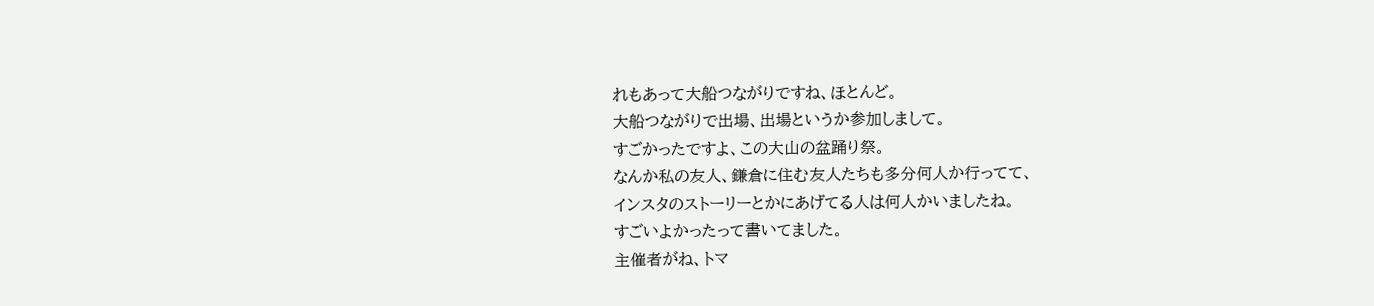れもあって大船つながりですね、ほとんど。
大船つながりで出場、出場というか参加しまして。
すごかったですよ、この大山の盆踊り祭。
なんか私の友人、鎌倉に住む友人たちも多分何人か行ってて、
インスタのストーリーとかにあげてる人は何人かいましたね。
すごいよかったって書いてました。
主催者がね、トマ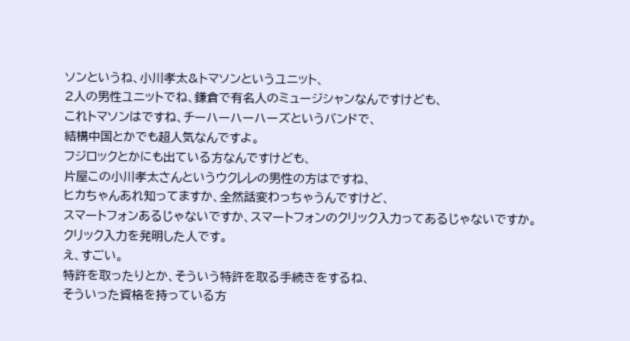ソンというね、小川孝太&トマソンというユニット、
2人の男性ユニットでね、鎌倉で有名人のミュージシャンなんですけども、
これトマソンはですね、チーハーハーハーズというバンドで、
結構中国とかでも超人気なんですよ。
フジロックとかにも出ている方なんですけども、
片屋この小川孝太さんというウクレレの男性の方はですね、
ヒカちゃんあれ知ってますか、全然話変わっちゃうんですけど、
スマートフォンあるじゃないですか、スマートフォンのクリック入力ってあるじゃないですか。
クリック入力を発明した人です。
え、すごい。
特許を取ったりとか、そういう特許を取る手続きをするね、
そういった資格を持っている方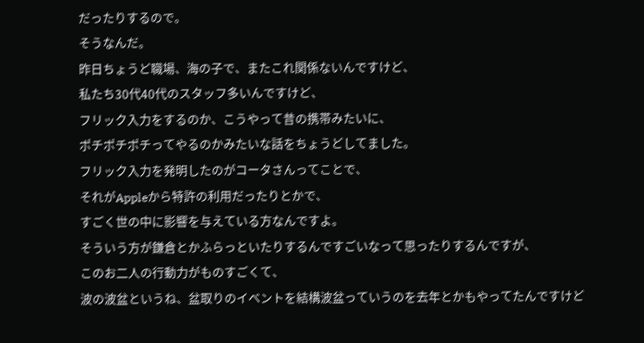だったりするので。
そうなんだ。
昨日ちょうど職場、海の子で、またこれ関係ないんですけど、
私たち30代40代のスタッフ多いんですけど、
フリック入力をするのか、こうやって昔の携帯みたいに、
ポチポチポチってやるのかみたいな話をちょうどしてました。
フリック入力を発明したのがコータさんってことで、
それがAppleから特許の利用だったりとかで、
すごく世の中に影響を与えている方なんですよ。
そういう方が鎌倉とかふらっといたりするんですごいなって思ったりするんですが、
このお二人の行動力がものすごくて、
波の波盆というね、盆取りのイベントを結構波盆っていうのを去年とかもやってたんですけど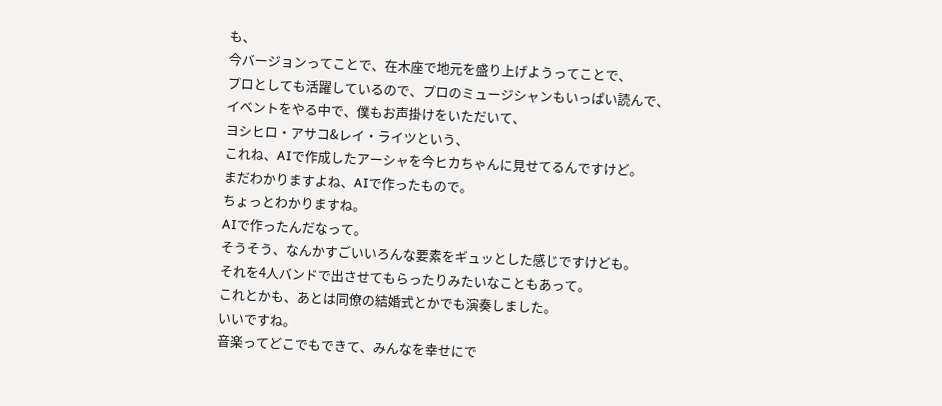も、
今バージョンってことで、在木座で地元を盛り上げようってことで、
プロとしても活躍しているので、プロのミュージシャンもいっぱい読んで、
イベントをやる中で、僕もお声掛けをいただいて、
ヨシヒロ・アサコ&レイ・ライツという、
これね、AIで作成したアーシャを今ヒカちゃんに見せてるんですけど。
まだわかりますよね、AIで作ったもので。
ちょっとわかりますね。
AIで作ったんだなって。
そうそう、なんかすごいいろんな要素をギュッとした感じですけども。
それを4人バンドで出させてもらったりみたいなこともあって。
これとかも、あとは同僚の結婚式とかでも演奏しました。
いいですね。
音楽ってどこでもできて、みんなを幸せにで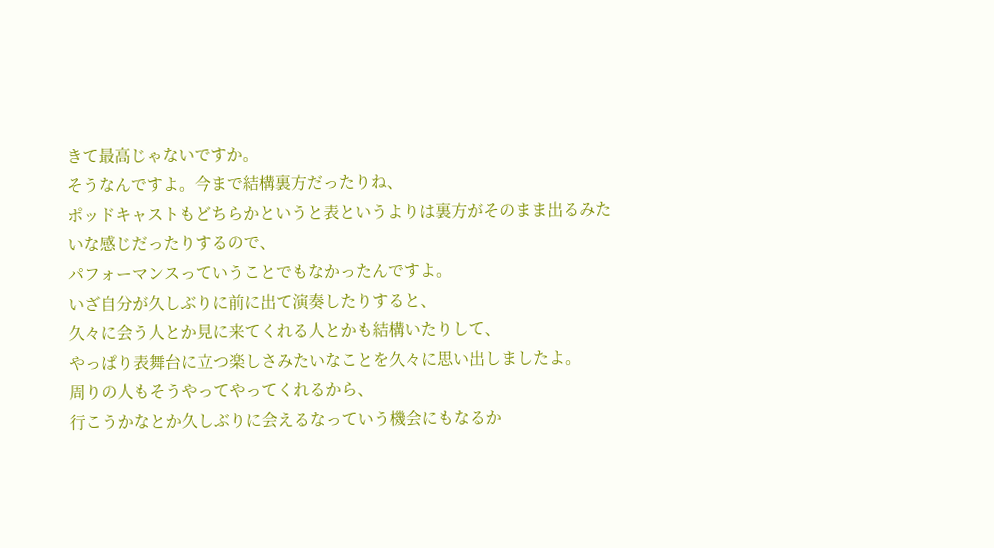きて最高じゃないですか。
そうなんですよ。今まで結構裏方だったりね、
ポッドキャストもどちらかというと表というよりは裏方がそのまま出るみたいな感じだったりするので、
パフォーマンスっていうことでもなかったんですよ。
いざ自分が久しぶりに前に出て演奏したりすると、
久々に会う人とか見に来てくれる人とかも結構いたりして、
やっぱり表舞台に立つ楽しさみたいなことを久々に思い出しましたよ。
周りの人もそうやってやってくれるから、
行こうかなとか久しぶりに会えるなっていう機会にもなるか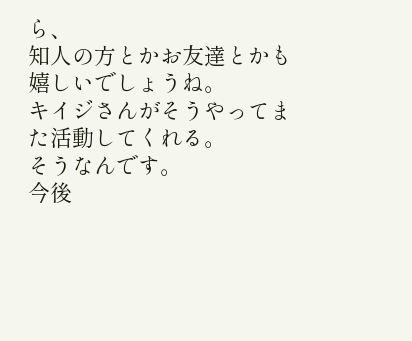ら、
知人の方とかお友達とかも嬉しいでしょうね。
キイジさんがそうやってまた活動してくれる。
そうなんです。
今後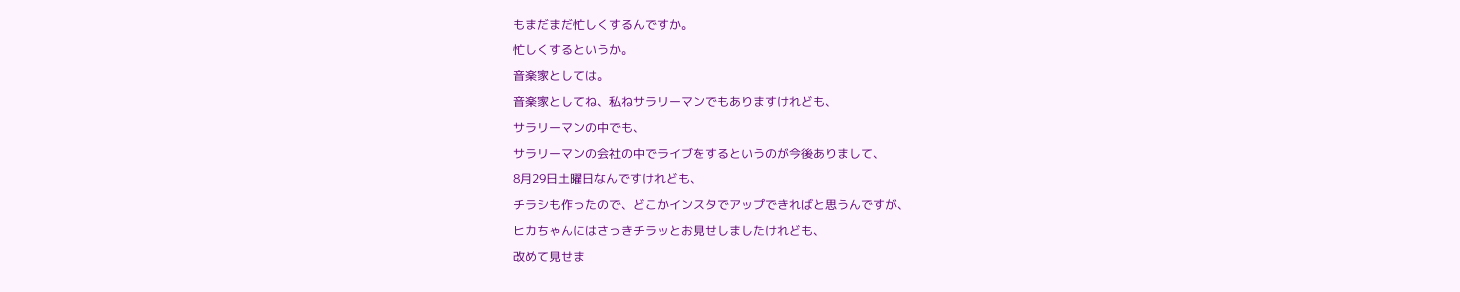もまだまだ忙しくするんですか。
忙しくするというか。
音楽家としては。
音楽家としてね、私ねサラリーマンでもありますけれども、
サラリーマンの中でも、
サラリーマンの会社の中でライブをするというのが今後ありまして、
8月29日土曜日なんですけれども、
チラシも作ったので、どこかインスタでアップできればと思うんですが、
ヒカちゃんにはさっきチラッとお見せしましたけれども、
改めて見せま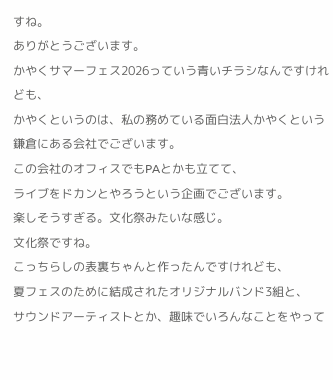すね。
ありがとうございます。
かやくサマーフェス2026っていう青いチラシなんですけれども、
かやくというのは、私の務めている面白法人かやくという鎌倉にある会社でございます。
この会社のオフィスでもPAとかも立てて、
ライブをドカンとやろうという企画でございます。
楽しそうすぎる。文化祭みたいな感じ。
文化祭ですね。
こっちらしの表裏ちゃんと作ったんですけれども、
夏フェスのために結成されたオリジナルバンド3組と、
サウンドアーティストとか、趣味でいろんなことをやって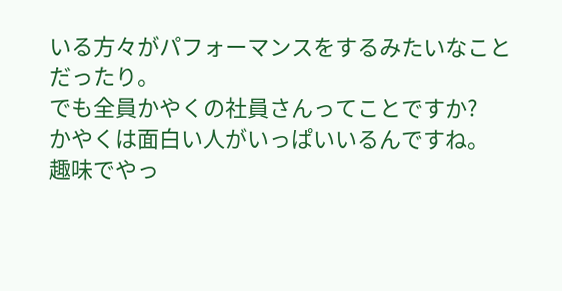いる方々がパフォーマンスをするみたいなことだったり。
でも全員かやくの社員さんってことですか?
かやくは面白い人がいっぱいいるんですね。
趣味でやっ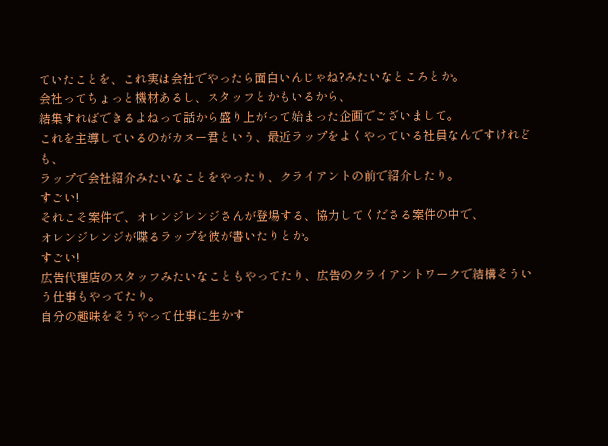ていたことを、これ実は会社でやったら面白いんじゃね?みたいなところとか。
会社ってちょっと機材あるし、スタッフとかもいるから、
結集すればできるよねって話から盛り上がって始まった企画でございまして。
これを主導しているのがカヌー君という、最近ラップをよくやっている社員なんですけれども、
ラップで会社紹介みたいなことをやったり、クライアントの前で紹介したり。
すごい!
それこそ案件で、オレンジレンジさんが登場する、協力してくださる案件の中で、
オレンジレンジが喋るラップを彼が書いたりとか。
すごい!
広告代理店のスタッフみたいなこともやってたり、広告のクライアントワークで結構そういう仕事もやってたり。
自分の趣味をそうやって仕事に生かす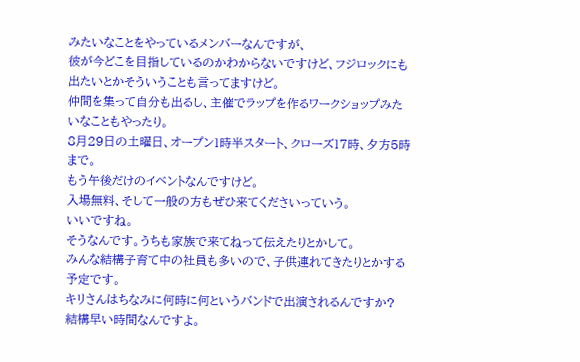みたいなことをやっているメンバーなんですが、
彼が今どこを目指しているのかわからないですけど、フジロックにも出たいとかそういうことも言ってますけど。
仲間を集って自分も出るし、主催でラップを作るワークショップみたいなこともやったり。
8月29日の土曜日、オープン1時半スタート、クローズ17時、夕方5時まで。
もう午後だけのイベントなんですけど。
入場無料、そして一般の方もぜひ来てくださいっていう。
いいですね。
そうなんです。うちも家族で来てねって伝えたりとかして。
みんな結構子育て中の社員も多いので、子供連れてきたりとかする予定です。
キリさんはちなみに何時に何というバンドで出演されるんですか?
結構早い時間なんですよ。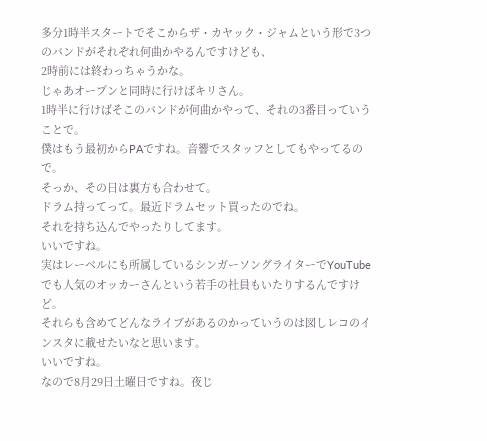多分1時半スタートでそこからザ・カヤック・ジャムという形で3つのバンドがそれぞれ何曲かやるんですけども、
2時前には終わっちゃうかな。
じゃあオープンと同時に行けばキリさん。
1時半に行けばそこのバンドが何曲かやって、それの3番目っていうことで。
僕はもう最初からPAですね。音響でスタッフとしてもやってるので。
そっか、その日は裏方も合わせて。
ドラム持ってって。最近ドラムセット買ったのでね。
それを持ち込んでやったりしてます。
いいですね。
実はレーベルにも所属しているシンガーソングライターでYouTubeでも人気のオッカーさんという若手の社員もいたりするんですけど。
それらも含めてどんなライブがあるのかっていうのは図しレコのインスタに載せたいなと思います。
いいですね。
なので8月29日土曜日ですね。夜じ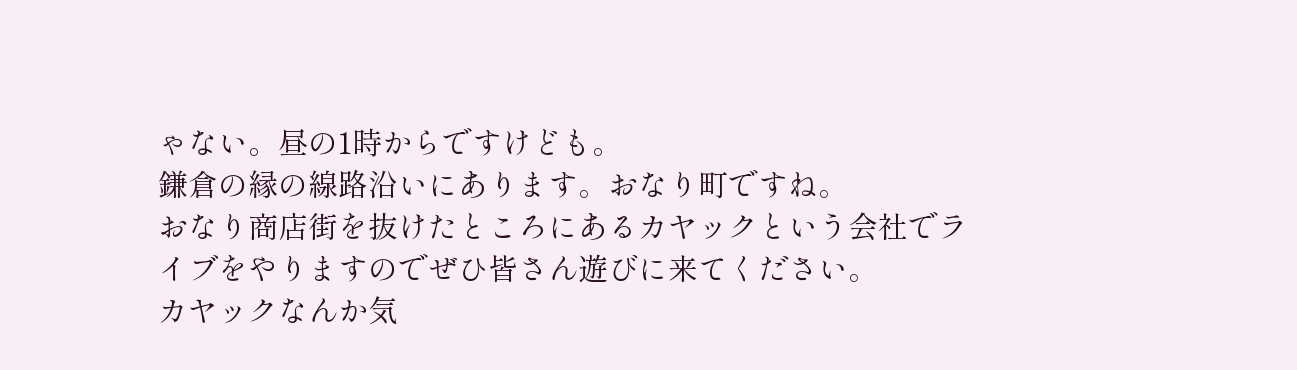ゃない。昼の1時からですけども。
鎌倉の縁の線路沿いにあります。おなり町ですね。
おなり商店街を抜けたところにあるカヤックという会社でライブをやりますのでぜひ皆さん遊びに来てください。
カヤックなんか気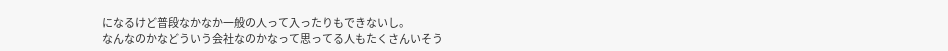になるけど普段なかなか一般の人って入ったりもできないし。
なんなのかなどういう会社なのかなって思ってる人もたくさんいそう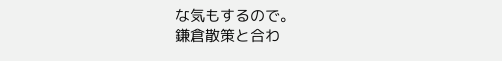な気もするので。
鎌倉散策と合わ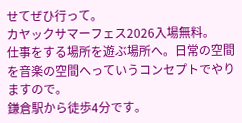せてぜひ行って。
カヤックサマーフェス2026入場無料。
仕事をする場所を遊ぶ場所へ。日常の空間を音楽の空間へっていうコンセプトでやりますので。
鎌倉駅から徒歩4分です。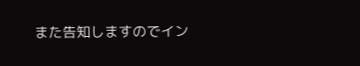また告知しますのでイン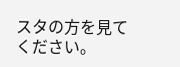スタの方を見てください。